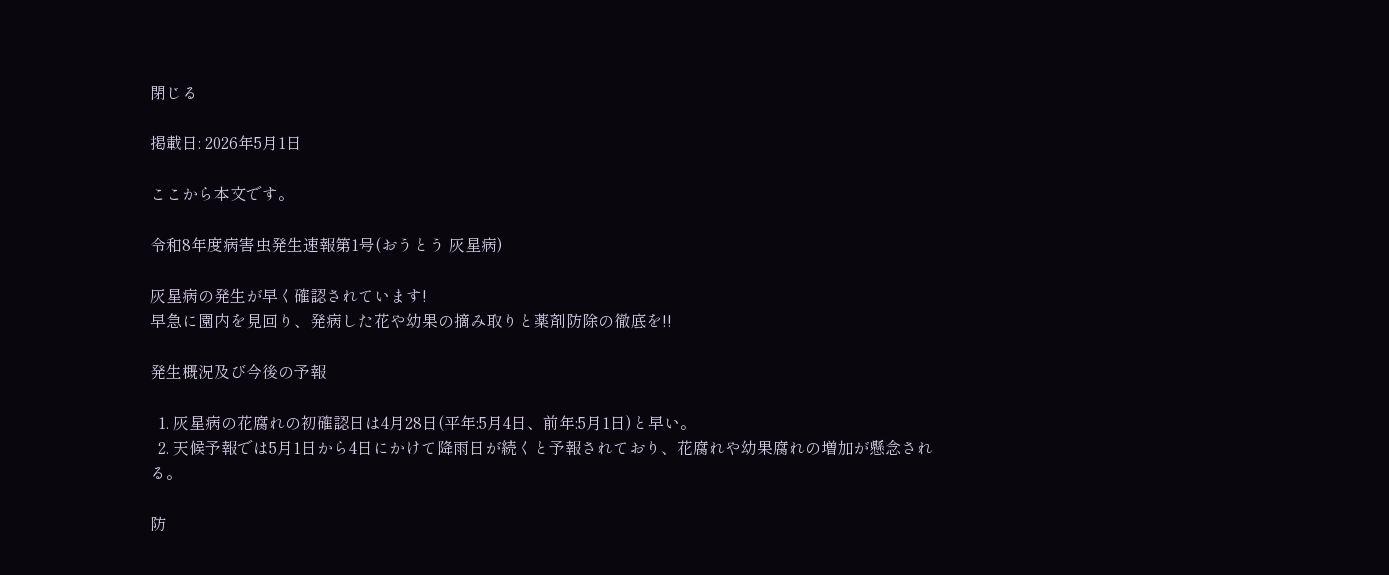閉じる

掲載日: 2026年5月1日

ここから本文です。

令和8年度病害虫発生速報第1号(おうとう 灰星病)

灰星病の発生が早く確認されています!
早急に園内を見回り、発病した花や幼果の摘み取りと薬剤防除の徹底を!!

発生概況及び今後の予報

  1. 灰星病の花腐れの初確認日は4月28日(平年:5月4日、前年:5月1日)と早い。
  2. 天候予報では5月1日から4日にかけて降雨日が続くと予報されており、花腐れや幼果腐れの増加が懸念される。

防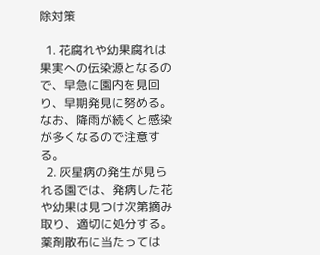除対策

  1. 花腐れや幼果腐れは果実への伝染源となるので、早急に園内を見回り、早期発見に努める。なお、降雨が続くと感染が多くなるので注意する。
  2. 灰星病の発生が見られる園では、発病した花や幼果は見つけ次第摘み取り、適切に処分する。薬剤散布に当たっては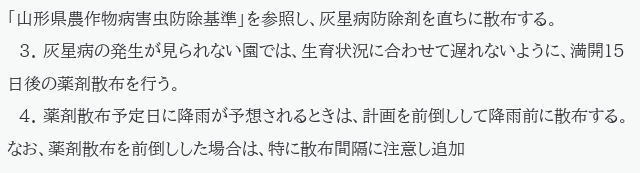「山形県農作物病害虫防除基準」を参照し、灰星病防除剤を直ちに散布する。
  3. 灰星病の発生が見られない園では、生育状況に合わせて遅れないように、満開15日後の薬剤散布を行う。
  4. 薬剤散布予定日に降雨が予想されるときは、計画を前倒しして降雨前に散布する。なお、薬剤散布を前倒しした場合は、特に散布間隔に注意し追加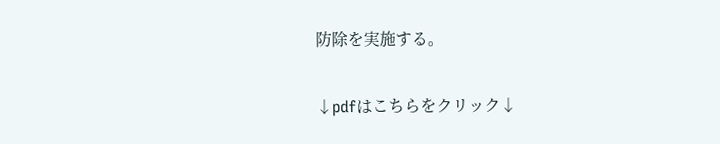防除を実施する。

↓pdfはこちらをクリック↓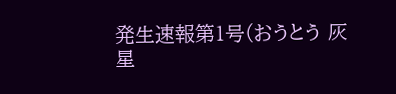発生速報第1号(おうとう 灰星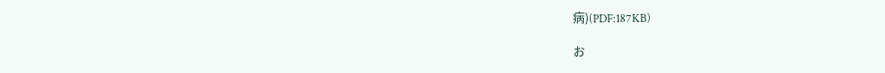病)(PDF:187KB)

お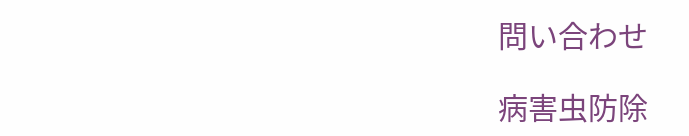問い合わせ

病害虫防除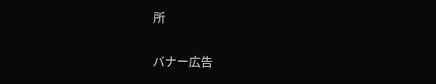所

バナー広告